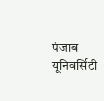पंजाब यूनिवर्सिटी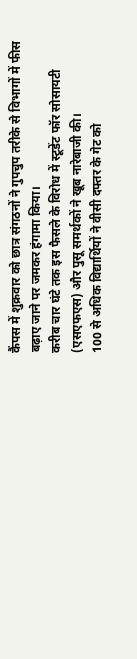कैंपस में शुक्रवार को छात्र संगठनों ने गुपचुप तरीके से विभागों में फीस बढ़ाए जाने पर जमकर हंगामा किया।
करीब चार घंटे तक इस फैसले के विरोध में स्टूडेंट फॉर सोसायटी (एसएफएस) और पुसू समर्थकों ने खूब नारेबाजी की।
100 से अधिक विद्यार्थियों ने वीसी दफ्तर के गेट को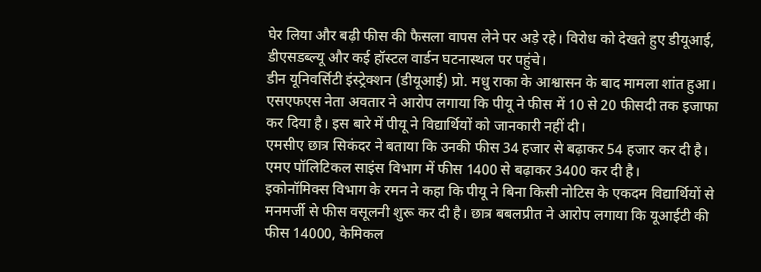घेर लिया और बढ़ी फीस की फैसला वापस लेने पर अड़े रहे। विरोध को देखते हुए डीयूआई, डीएसडब्ल्यू और कई हॉस्टल वार्डन घटनास्थल पर पहुंचे।
डीन यूनिवर्सिटी इंस्ट्रेक्शन (डीयूआई) प्रो. मधु राका के आश्वासन के बाद मामला शांत हुआ।
एसएफएस नेता अवतार ने आरोप लगाया कि पीयू ने फीस में 10 से 20 फीसदी तक इजाफा कर दिया है। इस बारे में पीयू ने विद्यार्थियों को जानकारी नहीं दी।
एमसीए छात्र सिकंदर ने बताया कि उनकी फीस 34 हजार से बढ़ाकर 54 हजार कर दी है। एमए पॉलिटिकल साइंस विभाग में फीस 1400 से बढ़ाकर 3400 कर दी है।
इकोनॉमिक्स विभाग के रमन ने कहा कि पीयू ने बिना किसी नोटिस के एकदम विद्यार्थियों से मनमर्जी से फीस वसूलनी शुरू कर दी है। छात्र बबलप्रीत ने आरोप लगाया कि यूआईटी की फीस 14000, केमिकल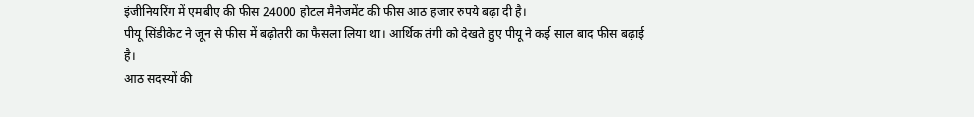इंजीनियरिंग में एमबीए की फीस 24000 होटल मैनेजमेंट की फीस आठ हजार रुपये बढ़ा दी है।
पीयू सिंडीकेट ने जून से फीस में बढ़ोतरी का फैसला लिया था। आर्थिक तंगी को देखते हुए पीयू ने कई साल बाद फीस बढ़ाई है।
आठ सदस्यों की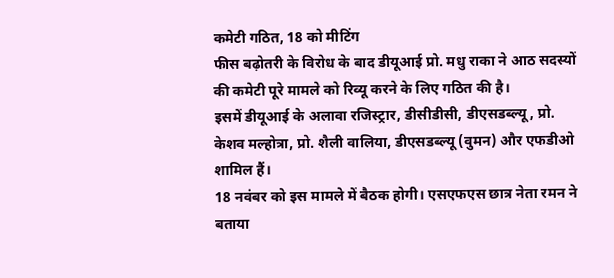कमेटी गठित, 18 को मीटिंग
फीस बढ़ोतरी के विरोध के बाद डीयूआई प्रो. मधु राका ने आठ सदस्यों की कमेटी पूरे मामले को रिव्यू करने के लिए गठित की है।
इसमें डीयूआई के अलावा रजिस्ट्रार, डीसीडीसी, डीएसडब्ल्यू, प्रो. केशव मल्होत्रा, प्रो. शैली वालिया, डीएसडब्ल्यू (वुमन) और एफडीओ शामिल हैं।
18 नवंबर को इस मामले में बैठक होगी। एसएफएस छात्र नेता रमन ने बताया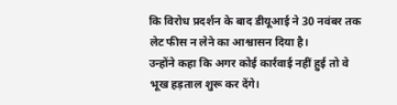कि विरोध प्रदर्शन के बाद डीयूआई ने 30 नवंबर तक लेट फीस न लेने का आश्वासन दिया है।
उन्होंने कहा कि अगर कोई कार्रवाई नहीं हुई तो वे भूख हड़ताल शुरू कर देंगे।